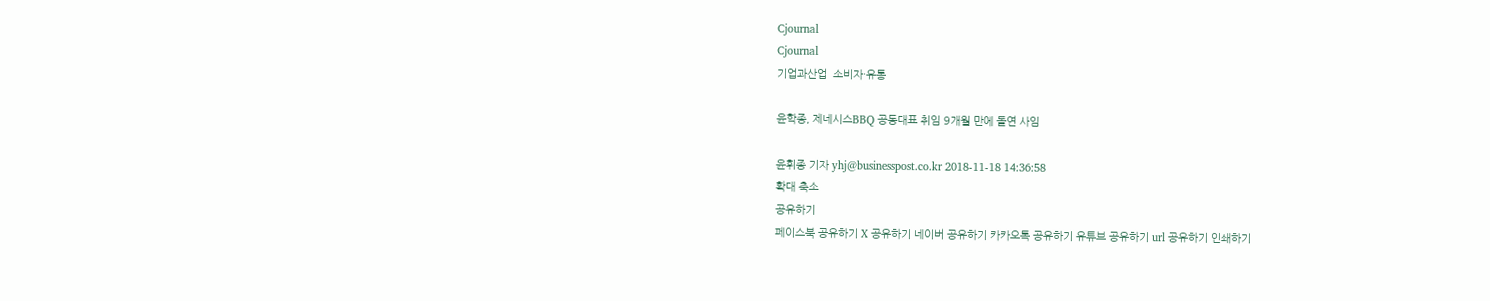Cjournal
Cjournal
기업과산업  소비자·유통

윤학종, 제네시스BBQ 공동대표 취임 9개월 만에 돌연 사임

윤휘종 기자 yhj@businesspost.co.kr 2018-11-18 14:36:58
확대 축소
공유하기
페이스북 공유하기 X 공유하기 네이버 공유하기 카카오톡 공유하기 유튜브 공유하기 url 공유하기 인쇄하기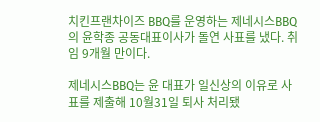치킨프랜차이즈 BBQ를 운영하는 제네시스BBQ의 윤학종 공동대표이사가 돌연 사표를 냈다. 취임 9개월 만이다.

제네시스BBQ는 윤 대표가 일신상의 이유로 사표를 제출해 10월31일 퇴사 처리됐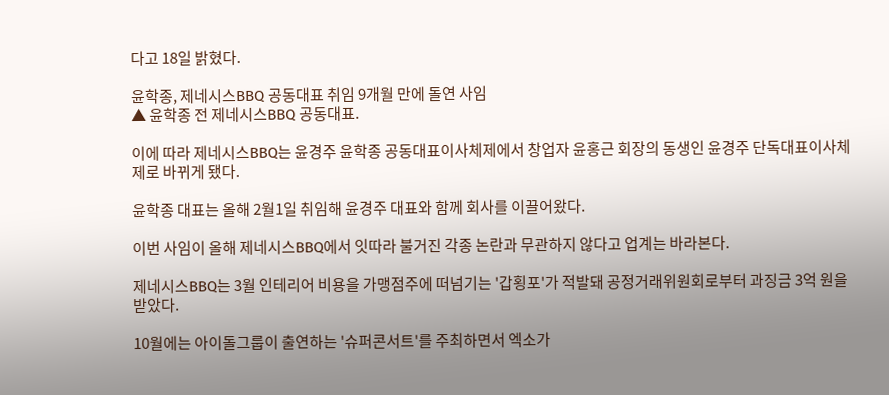다고 18일 밝혔다.

윤학종, 제네시스BBQ 공동대표 취임 9개월 만에 돌연 사임
▲ 윤학종 전 제네시스BBQ 공동대표.

이에 따라 제네시스BBQ는 윤경주 윤학종 공동대표이사체제에서 창업자 윤홍근 회장의 동생인 윤경주 단독대표이사체제로 바뀌게 됐다.

윤학종 대표는 올해 2월1일 취임해 윤경주 대표와 함께 회사를 이끌어왔다.

이번 사임이 올해 제네시스BBQ에서 잇따라 불거진 각종 논란과 무관하지 않다고 업계는 바라본다.

제네시스BBQ는 3월 인테리어 비용을 가맹점주에 떠넘기는 '갑횡포'가 적발돼 공정거래위원회로부터 과징금 3억 원을 받았다.

10월에는 아이돌그룹이 출연하는 '슈퍼콘서트'를 주최하면서 엑소가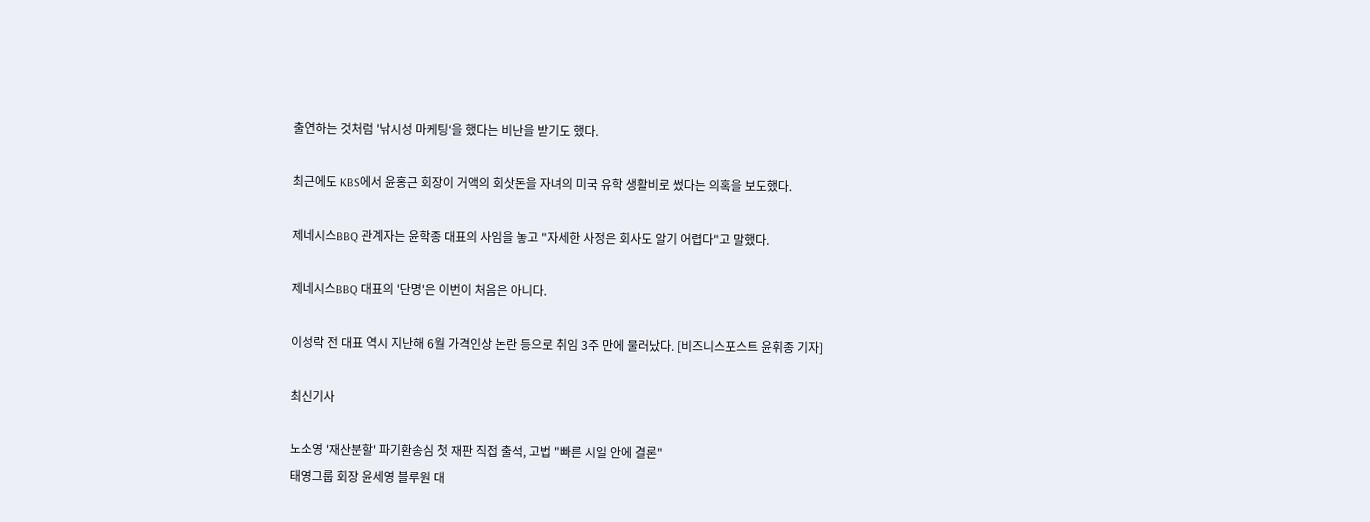출연하는 것처럼 '낚시성 마케팅‘을 했다는 비난을 받기도 했다.

최근에도 KBS에서 윤홍근 회장이 거액의 회삿돈을 자녀의 미국 유학 생활비로 썼다는 의혹을 보도했다.

제네시스BBQ 관계자는 윤학종 대표의 사임을 놓고 "자세한 사정은 회사도 알기 어렵다"고 말했다.

제네시스BBQ 대표의 '단명'은 이번이 처음은 아니다.

이성락 전 대표 역시 지난해 6월 가격인상 논란 등으로 취임 3주 만에 물러났다. [비즈니스포스트 윤휘종 기자]

최신기사

노소영 '재산분할' 파기환송심 첫 재판 직접 출석, 고법 "빠른 시일 안에 결론"
태영그룹 회장 윤세영 블루원 대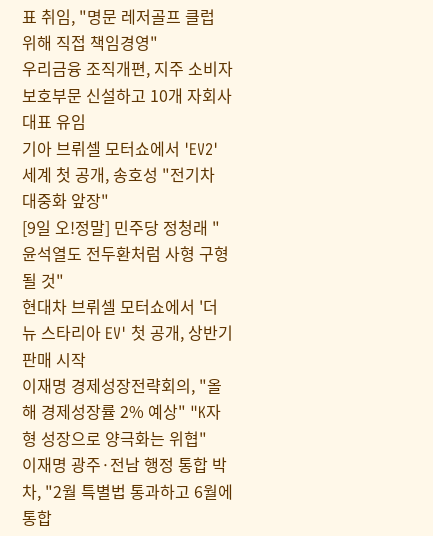표 취임, "명문 레저골프 클럽 위해 직접 책임경영"
우리금융 조직개편, 지주 소비자보호부문 신설하고 10개 자회사 대표 유임
기아 브뤼셀 모터쇼에서 'EV2' 세계 첫 공개, 송호성 "전기차 대중화 앞장"
[9일 오!정말] 민주당 정청래 "윤석열도 전두환처럼 사형 구형될 것"
현대차 브뤼셀 모터쇼에서 '더 뉴 스타리아 EV' 첫 공개, 상반기 판매 시작
이재명 경제성장전략회의, "올해 경제성장률 2% 예상" "K자형 성장으로 양극화는 위협"
이재명 광주·전남 행정 통합 박차, "2월 특별법 통과하고 6월에 통합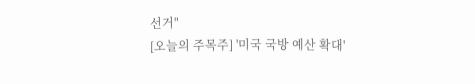선거"
[오늘의 주목주] '미국 국방 예산 확대'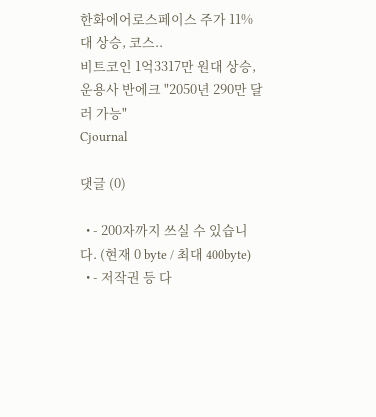한화에어로스페이스 주가 11%대 상승, 코스..
비트코인 1억3317만 원대 상승, 운용사 반에크 "2050년 290만 달러 가능"
Cjournal

댓글 (0)

  • - 200자까지 쓰실 수 있습니다. (현재 0 byte / 최대 400byte)
  • - 저작권 등 다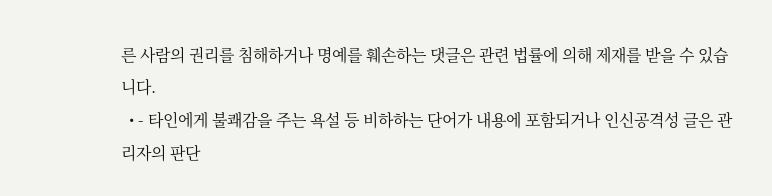른 사람의 권리를 침해하거나 명예를 훼손하는 댓글은 관련 법률에 의해 제재를 받을 수 있습니다.
  • - 타인에게 불쾌감을 주는 욕설 등 비하하는 단어가 내용에 포함되거나 인신공격성 글은 관리자의 판단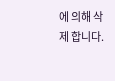에 의해 삭제 합니다.